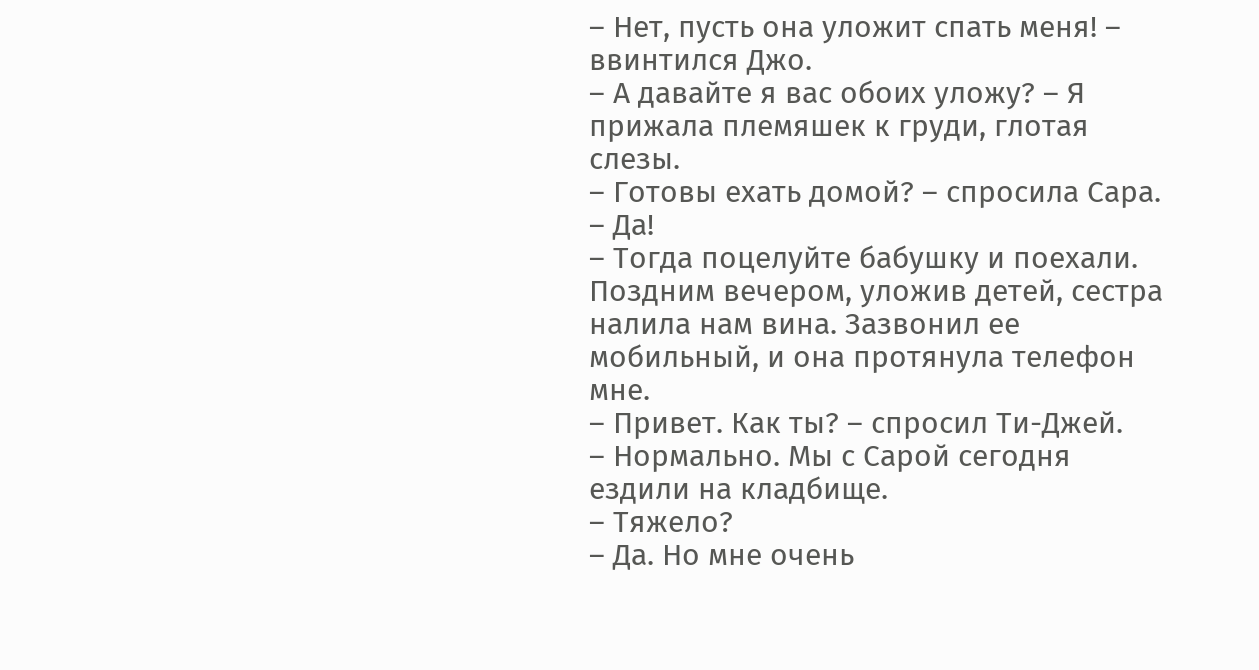– Нет, пусть она уложит спать меня! – ввинтился Джо.
– А давайте я вас обоих уложу? – Я прижала племяшек к груди, глотая слезы.
– Готовы ехать домой? – спросила Сара.
– Да!
– Тогда поцелуйте бабушку и поехали.
Поздним вечером, уложив детей, сестра налила нам вина. Зазвонил ее мобильный, и она протянула телефон мне.
– Привет. Как ты? – спросил Ти-Джей.
– Нормально. Мы с Сарой сегодня ездили на кладбище.
– Тяжело?
– Да. Но мне очень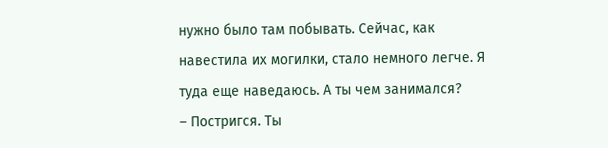нужно было там побывать. Сейчас, как навестила их могилки, стало немного легче. Я туда еще наведаюсь. А ты чем занимался?
– Постригся. Ты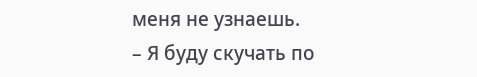меня не узнаешь.
– Я буду скучать по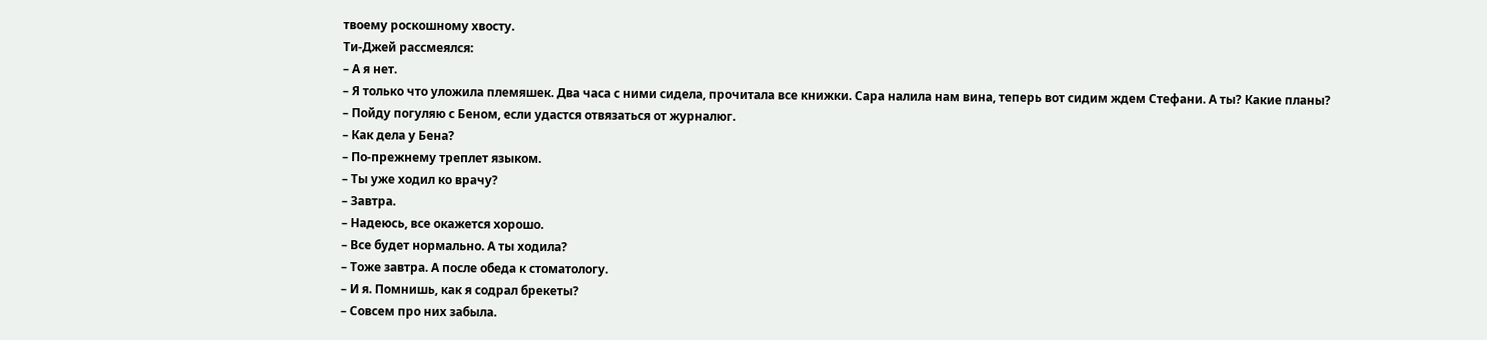твоему роскошному хвосту.
Ти-Джей рассмеялся:
– А я нет.
– Я только что уложила племяшек. Два часа с ними сидела, прочитала все книжки. Сара налила нам вина, теперь вот сидим ждем Стефани. А ты? Какие планы?
– Пойду погуляю с Беном, если удастся отвязаться от журналюг.
– Как дела у Бена?
– По-прежнему треплет языком.
– Ты уже ходил ко врачу?
– Завтра.
– Надеюсь, все окажется хорошо.
– Все будет нормально. А ты ходила?
– Тоже завтра. А после обеда к стоматологу.
– И я. Помнишь, как я содрал брекеты?
– Совсем про них забыла.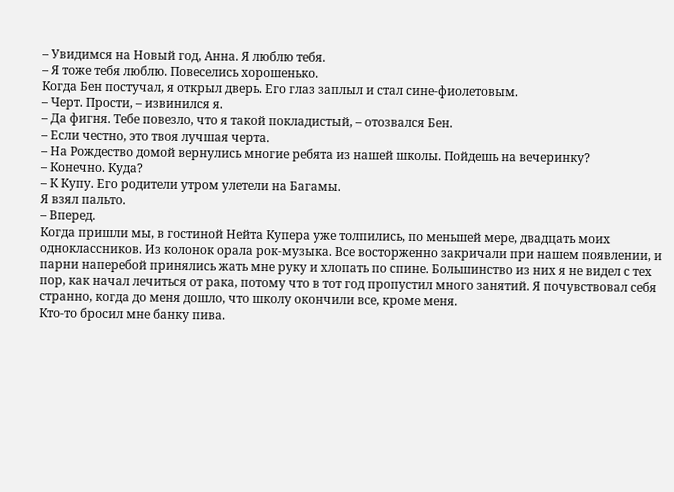– Увидимся на Новый год, Анна. Я люблю тебя.
– Я тоже тебя люблю. Повеселись хорошенько.
Когда Бен постучал, я открыл дверь. Его глаз заплыл и стал сине-фиолетовым.
– Черт. Прости, – извинился я.
– Да фигня. Тебе повезло, что я такой покладистый, – отозвался Бен.
– Если честно, это твоя лучшая черта.
– На Рождество домой вернулись многие ребята из нашей школы. Пойдешь на вечеринку?
– Конечно. Куда?
– К Купу. Его родители утром улетели на Багамы.
Я взял пальто.
– Вперед.
Когда пришли мы, в гостиной Нейта Купера уже толпились, по меньшей мере, двадцать моих одноклассников. Из колонок орала рок-музыка. Все восторженно закричали при нашем появлении, и парни наперебой принялись жать мне руку и хлопать по спине. Большинство из них я не видел с тех пор, как начал лечиться от рака, потому что в тот год пропустил много занятий. Я почувствовал себя странно, когда до меня дошло, что школу окончили все, кроме меня.
Кто-то бросил мне банку пива.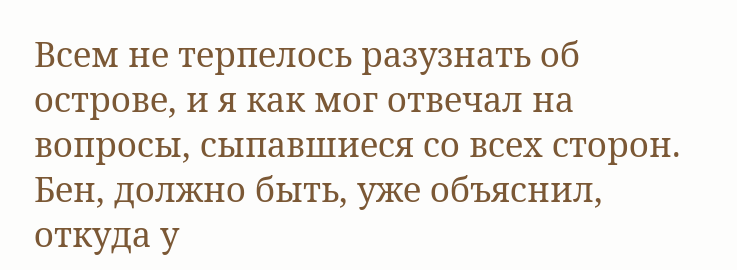Всем не терпелось разузнать об острове, и я как мог отвечал на вопросы, сыпавшиеся со всех сторон. Бен, должно быть, уже объяснил, откуда у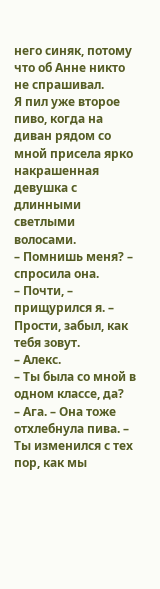него синяк, потому что об Анне никто не спрашивал.
Я пил уже второе пиво, когда на диван рядом со мной присела ярко накрашенная девушка с длинными светлыми волосами.
– Помнишь меня? – спросила она.
– Почти, – прищурился я. – Прости, забыл, как тебя зовут.
– Алекс.
– Ты была со мной в одном классе, да?
– Ага. – Она тоже отхлебнула пива. – Ты изменился с тех пор, как мы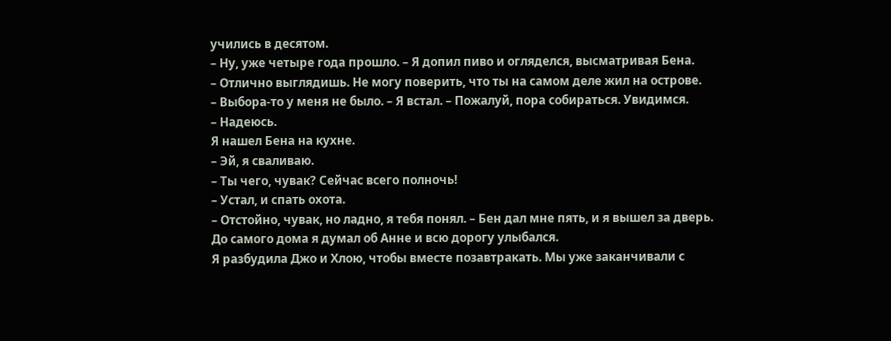учились в десятом.
– Ну, уже четыре года прошло. – Я допил пиво и огляделся, высматривая Бена.
– Отлично выглядишь. Не могу поверить, что ты на самом деле жил на острове.
– Выбора-то у меня не было. – Я встал. – Пожалуй, пора собираться. Увидимся.
– Надеюсь.
Я нашел Бена на кухне.
– Эй, я сваливаю.
– Ты чего, чувак? Сейчас всего полночь!
– Устал, и спать охота.
– Отстойно, чувак, но ладно, я тебя понял. – Бен дал мне пять, и я вышел за дверь.
До самого дома я думал об Анне и всю дорогу улыбался.
Я разбудила Джо и Хлою, чтобы вместе позавтракать. Мы уже заканчивали с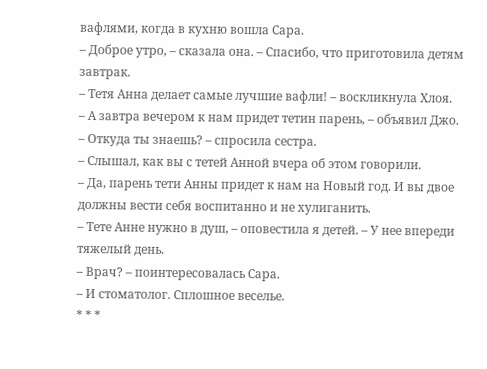вафлями, когда в кухню вошла Сара.
– Доброе утро, – сказала она. – Спасибо, что приготовила детям завтрак.
– Тетя Анна делает самые лучшие вафли! – воскликнула Хлоя.
– А завтра вечером к нам придет тетин парень, – объявил Джо.
– Откуда ты знаешь? – спросила сестра.
– Слышал, как вы с тетей Анной вчера об этом говорили.
– Да, парень тети Анны придет к нам на Новый год. И вы двое должны вести себя воспитанно и не хулиганить.
– Тете Анне нужно в душ, – оповестила я детей. – У нее впереди тяжелый день.
– Врач? – поинтересовалась Сара.
– И стоматолог. Сплошное веселье.
* * *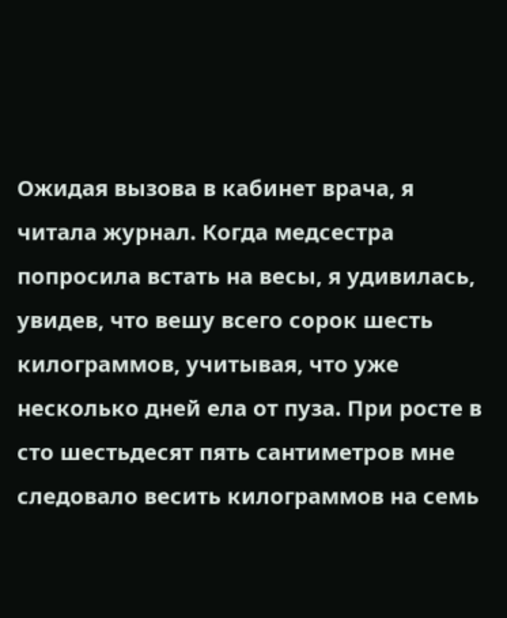Ожидая вызова в кабинет врача, я читала журнал. Когда медсестра попросила встать на весы, я удивилась, увидев, что вешу всего сорок шесть килограммов, учитывая, что уже несколько дней ела от пуза. При росте в сто шестьдесят пять сантиметров мне следовало весить килограммов на семь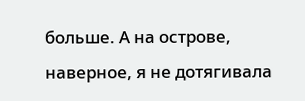больше. А на острове, наверное, я не дотягивала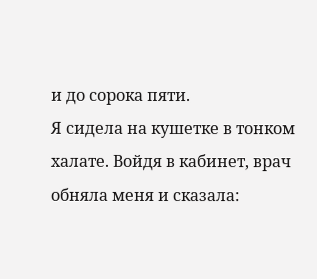и до сорока пяти.
Я сидела на кушетке в тонком халате. Войдя в кабинет, врач обняла меня и сказала: